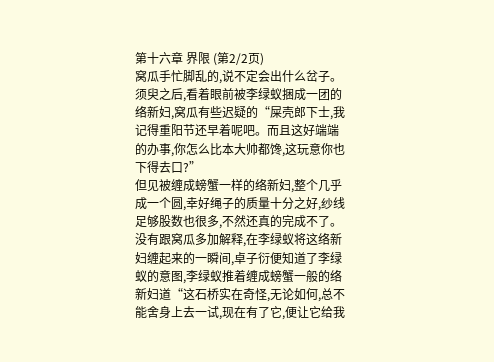第十六章 界限 (第2/2页)
窝瓜手忙脚乱的,说不定会出什么岔子。
须臾之后,看着眼前被李绿蚁捆成一团的络新妇,窝瓜有些迟疑的“屎壳郎下士,我记得重阳节还早着呢吧。而且这好端端的办事,你怎么比本大帅都馋,这玩意你也下得去口?”
但见被缠成螃蟹一样的络新妇,整个几乎成一个圆,幸好绳子的质量十分之好,纱线足够股数也很多,不然还真的完成不了。
没有跟窝瓜多加解释,在李绿蚁将这络新妇缠起来的一瞬间,卓子衍便知道了李绿蚁的意图,李绿蚁推着缠成螃蟹一般的络新妇道“这石桥实在奇怪,无论如何,总不能舍身上去一试,现在有了它,便让它给我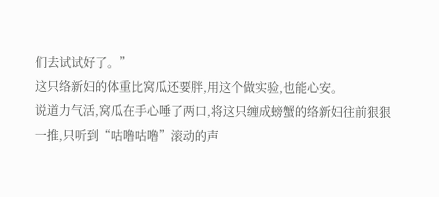们去试试好了。”
这只络新妇的体重比窝瓜还要胖,用这个做实验,也能心安。
说道力气活,窝瓜在手心唾了两口,将这只缠成螃蟹的络新妇往前狠狠一推,只听到“咕噜咕噜”滚动的声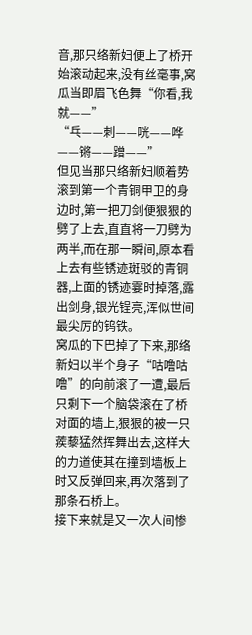音,那只络新妇便上了桥开始滚动起来,没有丝毫事,窝瓜当即眉飞色舞“你看,我就——”
“乓——刺——咣——哗——锵——蹭——”
但见当那只络新妇顺着势滚到第一个青铜甲卫的身边时,第一把刀剑便狠狠的劈了上去,直直将一刀劈为两半,而在那一瞬间,原本看上去有些锈迹斑驳的青铜器,上面的锈迹霎时掉落,露出剑身,银光锃亮,浑似世间最尖厉的钨铁。
窝瓜的下巴掉了下来,那络新妇以半个身子“咕噜咕噜”的向前滚了一遭,最后只剩下一个脑袋滚在了桥对面的墙上,狠狠的被一只蒺藜猛然挥舞出去,这样大的力道使其在撞到墙板上时又反弹回来,再次落到了那条石桥上。
接下来就是又一次人间惨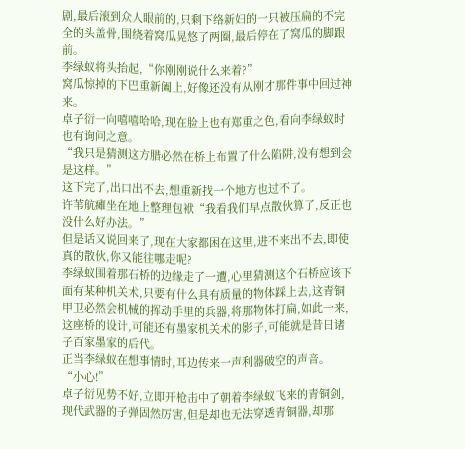剧,最后滚到众人眼前的,只剩下络新妇的一只被压扁的不完全的头盖骨,围绕着窝瓜晃悠了两圈,最后停在了窝瓜的脚跟前。
李绿蚁将头抬起,“你刚刚说什么来着?”
窝瓜惊掉的下巴重新阖上,好像还没有从刚才那件事中回过神来。
卓子衍一向嘻嘻哈哈,现在脸上也有郑重之色,看向李绿蚁时也有询问之意。
“我只是猜测这方腊必然在桥上布置了什么陷阱,没有想到会是这样。”
这下完了,出口出不去,想重新找一个地方也过不了。
许苇航瘫坐在地上整理包袱“我看我们早点散伙算了,反正也没什么好办法。”
但是话又说回来了,现在大家都困在这里,进不来出不去,即使真的散伙,你又能往哪走呢?
李绿蚁围着那石桥的边缘走了一遭,心里猜测这个石桥应该下面有某种机关术,只要有什么具有质量的物体踩上去,这青铜甲卫必然会机械的挥动手里的兵器,将那物体打扁,如此一来,这座桥的设计,可能还有墨家机关术的影子,可能就是昔日诸子百家墨家的后代。
正当李绿蚁在想事情时,耳边传来一声利器破空的声音。
“小心!”
卓子衍见势不好,立即开枪击中了朝着李绿蚁飞来的青铜剑,现代武器的子弹固然厉害,但是却也无法穿透青铜器,却那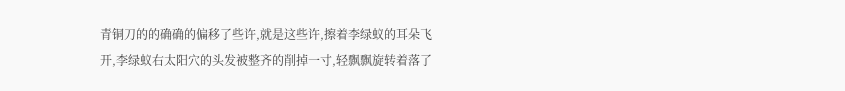青铜刀的的确确的偏移了些许,就是这些许,擦着李绿蚁的耳朵飞开,李绿蚁右太阳穴的头发被整齐的削掉一寸,轻飘飘旋转着落了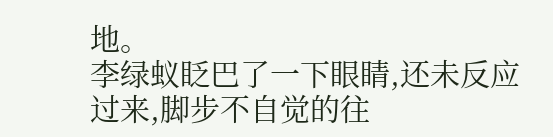地。
李绿蚁眨巴了一下眼睛,还未反应过来,脚步不自觉的往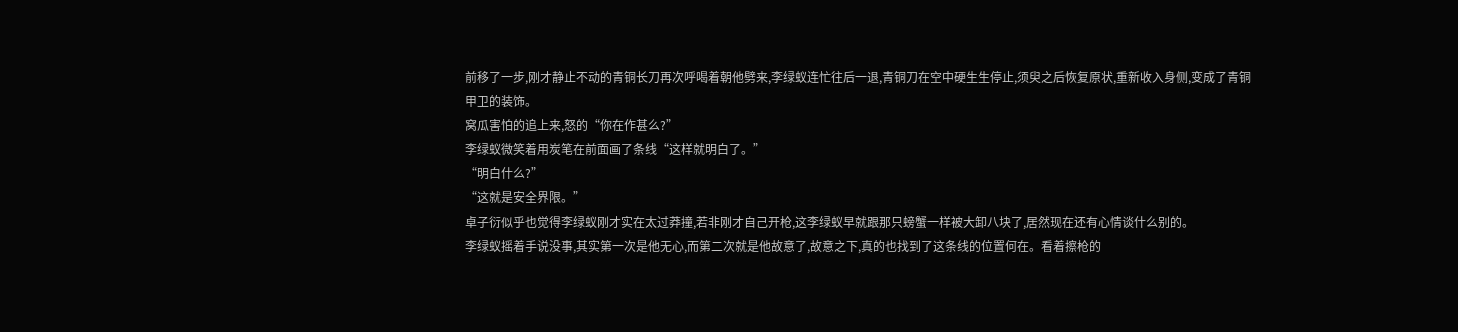前移了一步,刚才静止不动的青铜长刀再次呼喝着朝他劈来,李绿蚁连忙往后一退,青铜刀在空中硬生生停止,须臾之后恢复原状,重新收入身侧,变成了青铜甲卫的装饰。
窝瓜害怕的追上来,怒的“你在作甚么?”
李绿蚁微笑着用炭笔在前面画了条线“这样就明白了。”
“明白什么?”
“这就是安全界限。”
卓子衍似乎也觉得李绿蚁刚才实在太过莽撞,若非刚才自己开枪,这李绿蚁早就跟那只螃蟹一样被大卸八块了,居然现在还有心情谈什么别的。
李绿蚁摇着手说没事,其实第一次是他无心,而第二次就是他故意了,故意之下,真的也找到了这条线的位置何在。看着擦枪的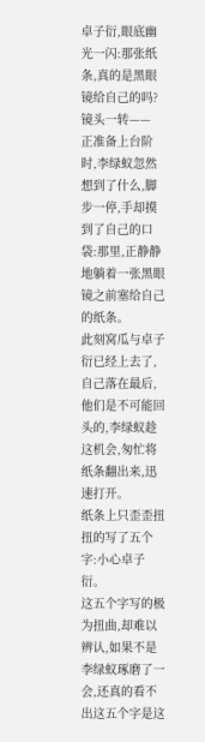卓子衍,眼底幽光一闪:那张纸条,真的是黑眼镜给自己的吗?
镜头一转——
正准备上台阶时,李绿蚁忽然想到了什么,脚步一停,手却摸到了自己的口袋:那里,正静静地躺着一张黑眼镜之前塞给自己的纸条。
此刻窝瓜与卓子衍已经上去了,自己落在最后,他们是不可能回头的,李绿蚁趁这机会,匆忙将纸条翻出来,迅速打开。
纸条上只歪歪扭扭的写了五个字:小心卓子衍。
这五个字写的极为扭曲,却难以辨认,如果不是李绿蚁琢磨了一会,还真的看不出这五个字是这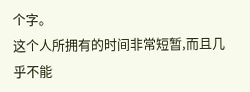个字。
这个人所拥有的时间非常短暂,而且几乎不能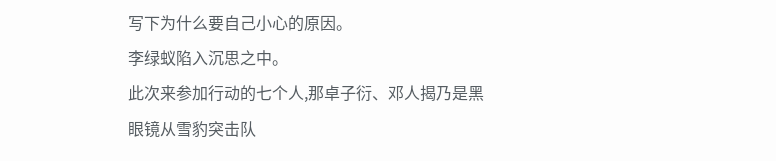写下为什么要自己小心的原因。
李绿蚁陷入沉思之中。
此次来参加行动的七个人,那卓子衍、邓人揭乃是黑眼镜从雪豹突击队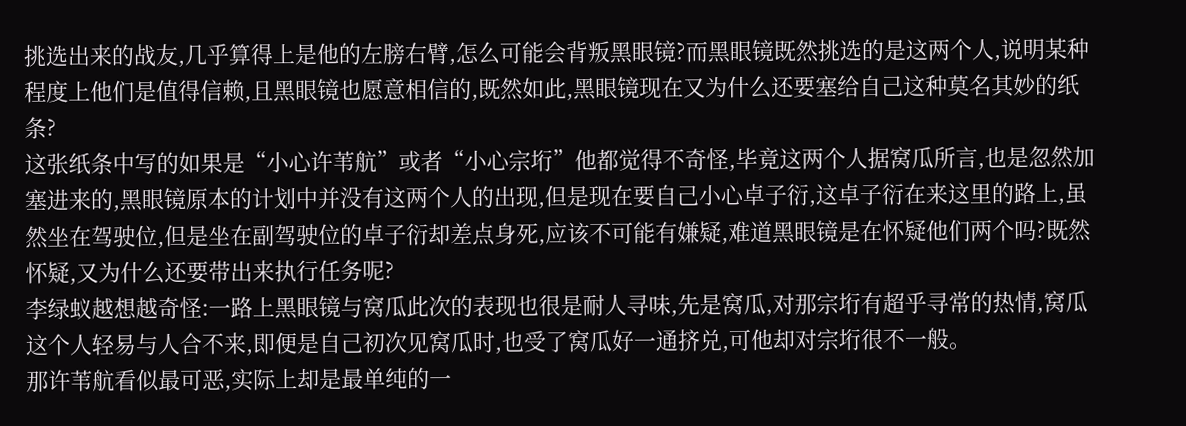挑选出来的战友,几乎算得上是他的左膀右臂,怎么可能会背叛黑眼镜?而黑眼镜既然挑选的是这两个人,说明某种程度上他们是值得信赖,且黑眼镜也愿意相信的,既然如此,黑眼镜现在又为什么还要塞给自己这种莫名其妙的纸条?
这张纸条中写的如果是“小心许苇航”或者“小心宗垳”他都觉得不奇怪,毕竟这两个人据窝瓜所言,也是忽然加塞进来的,黑眼镜原本的计划中并没有这两个人的出现,但是现在要自己小心卓子衍,这卓子衍在来这里的路上,虽然坐在驾驶位,但是坐在副驾驶位的卓子衍却差点身死,应该不可能有嫌疑,难道黑眼镜是在怀疑他们两个吗?既然怀疑,又为什么还要带出来执行任务呢?
李绿蚁越想越奇怪:一路上黑眼镜与窝瓜此次的表现也很是耐人寻味,先是窝瓜,对那宗垳有超乎寻常的热情,窝瓜这个人轻易与人合不来,即便是自己初次见窝瓜时,也受了窝瓜好一通挤兑,可他却对宗垳很不一般。
那许苇航看似最可恶,实际上却是最单纯的一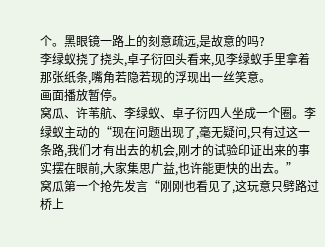个。黑眼镜一路上的刻意疏远,是故意的吗?
李绿蚁挠了挠头,卓子衍回头看来,见李绿蚁手里拿着那张纸条,嘴角若隐若现的浮现出一丝笑意。
画面播放暂停。
窝瓜、许苇航、李绿蚁、卓子衍四人坐成一个圈。李绿蚁主动的“现在问题出现了,毫无疑问,只有过这一条路,我们才有出去的机会,刚才的试验印证出来的事实摆在眼前,大家集思广益,也许能更快的出去。”
窝瓜第一个抢先发言“刚刚也看见了,这玩意只劈路过桥上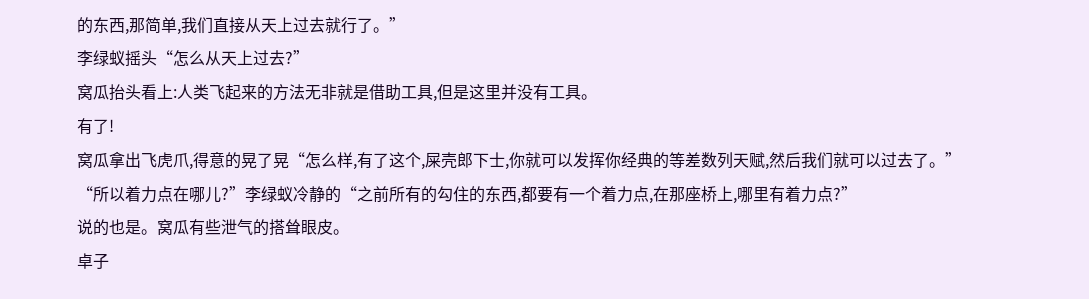的东西,那简单,我们直接从天上过去就行了。”
李绿蚁摇头“怎么从天上过去?”
窝瓜抬头看上:人类飞起来的方法无非就是借助工具,但是这里并没有工具。
有了!
窝瓜拿出飞虎爪,得意的晃了晃“怎么样,有了这个,屎壳郎下士,你就可以发挥你经典的等差数列天赋,然后我们就可以过去了。”
“所以着力点在哪儿?”李绿蚁冷静的“之前所有的勾住的东西,都要有一个着力点,在那座桥上,哪里有着力点?”
说的也是。窝瓜有些泄气的搭耸眼皮。
卓子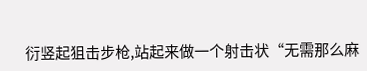衍竖起狙击步枪,站起来做一个射击状“无需那么麻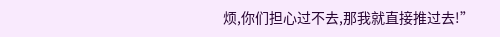烦,你们担心过不去,那我就直接推过去!”